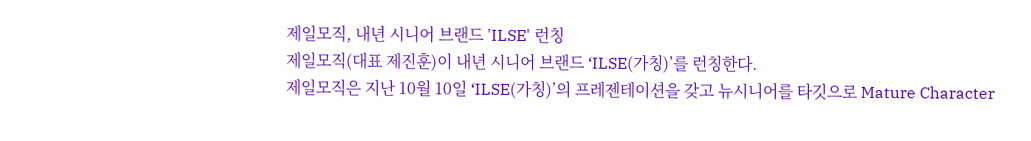제일모직, 내년 시니어 브랜드 'ILSE' 런칭
제일모직(대표 제진훈)이 내년 시니어 브랜드 ‘ILSE(가칭)’를 런칭한다.
제일모직은 지난 10월 10일 ‘ILSE(가칭)’의 프레젠테이션을 갖고 뉴시니어를 타깃으로 Mature Character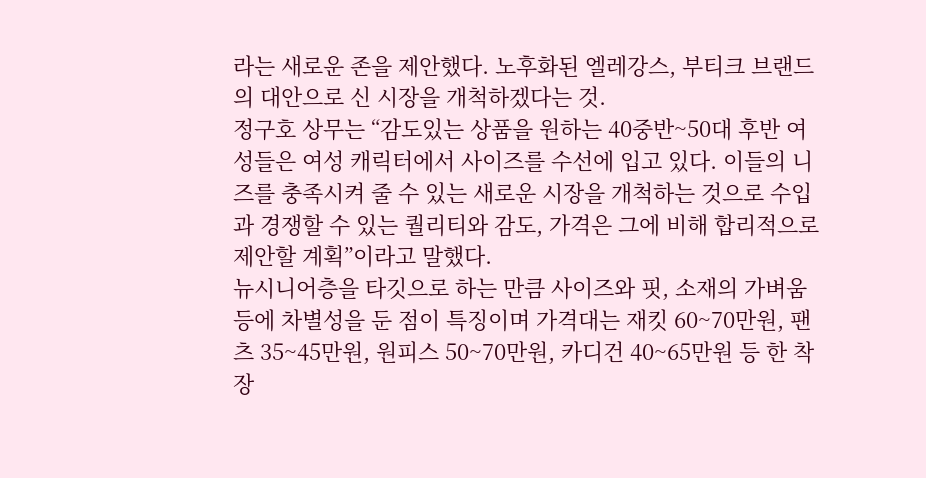라는 새로운 존을 제안했다. 노후화된 엘레강스, 부티크 브랜드의 대안으로 신 시장을 개척하겠다는 것.
정구호 상무는 “감도있는 상품을 원하는 40중반~50대 후반 여성들은 여성 캐릭터에서 사이즈를 수선에 입고 있다. 이들의 니즈를 충족시켜 줄 수 있는 새로운 시장을 개척하는 것으로 수입과 경쟁할 수 있는 퀄리티와 감도, 가격은 그에 비해 합리적으로 제안할 계획”이라고 말했다.
뉴시니어층을 타깃으로 하는 만큼 사이즈와 핏, 소재의 가벼움 등에 차별성을 둔 점이 특징이며 가격대는 재킷 60~70만원, 팬츠 35~45만원, 원피스 50~70만원, 카디건 40~65만원 등 한 착장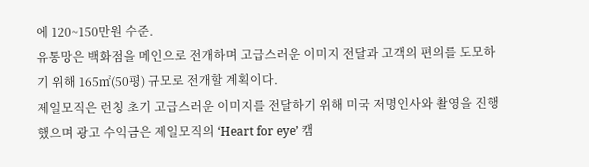에 120~150만원 수준.
유통망은 백화점을 메인으로 전개하며 고급스러운 이미지 전달과 고객의 편의를 도모하기 위해 165㎡(50평) 규모로 전개할 계획이다.
제일모직은 런칭 초기 고급스러운 이미지를 전달하기 위해 미국 저명인사와 촬영을 진행했으며 광고 수익금은 제일모직의 ‘Heart for eye’ 캠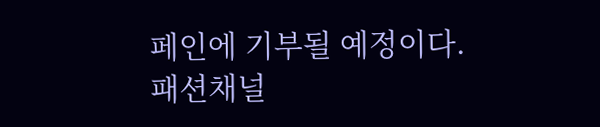페인에 기부될 예정이다.
패션채널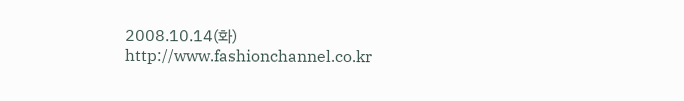2008.10.14(화) http://www.fashionchannel.co.kr